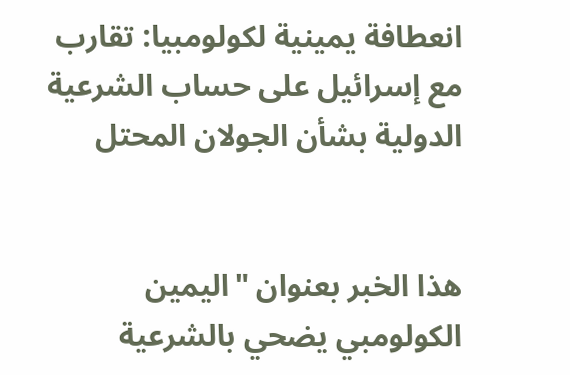انعطافة يمينية لكولومبيا: تقارب مع إسرائيل على حساب الشرعية الدولية بشأن الجولان المحتل


هذا الخبر بعنوان "اليمين الكولومبي يضحي بالشرعية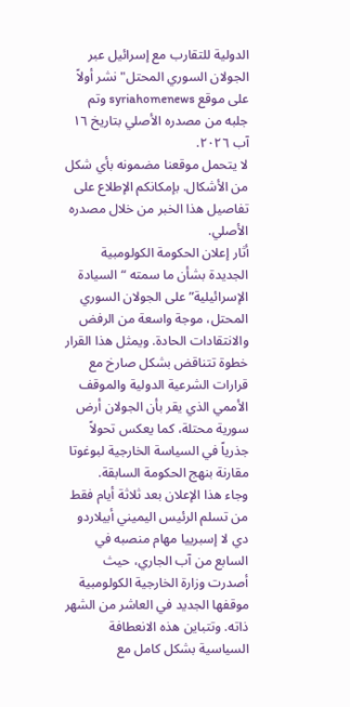الدولية للتقارب مع إسرائيل عبر الجولان السوري المحتل" نشر أولاً على موقع syriahomenews وتم جلبه من مصدره الأصلي بتاريخ ١٦ آب ٢٠٢٦.
لا يتحمل موقعنا مضمونه بأي شكل من الأشكال. بإمكانكم الإطلاع على تفاصيل هذا الخبر من خلال مصدره الأصلي.
أثار إعلان الحكومة الكولومبية الجديدة بشأن ما سمته “السيادة الإسرائيلية” على الجولان السوري المحتل، موجة واسعة من الرفض والانتقادات الحادة. ويمثل هذا القرار خطوة تتناقض بشكل صارخ مع قرارات الشرعية الدولية والموقف الأممي الذي يقر بأن الجولان أرض سورية محتلة، كما يعكس تحولاً جذرياً في السياسة الخارجية لبوغوتا مقارنة بنهج الحكومة السابقة.
وجاء هذا الإعلان بعد ثلاثة أيام فقط من تسلم الرئيس اليميني أبيلاردو دي لا إسبرييا مهام منصبه في السابع من آب الجاري، حيث أصدرت وزارة الخارجية الكولومبية موقفها الجديد في العاشر من الشهر ذاته. وتتباين هذه الانعطافة السياسية بشكل كامل مع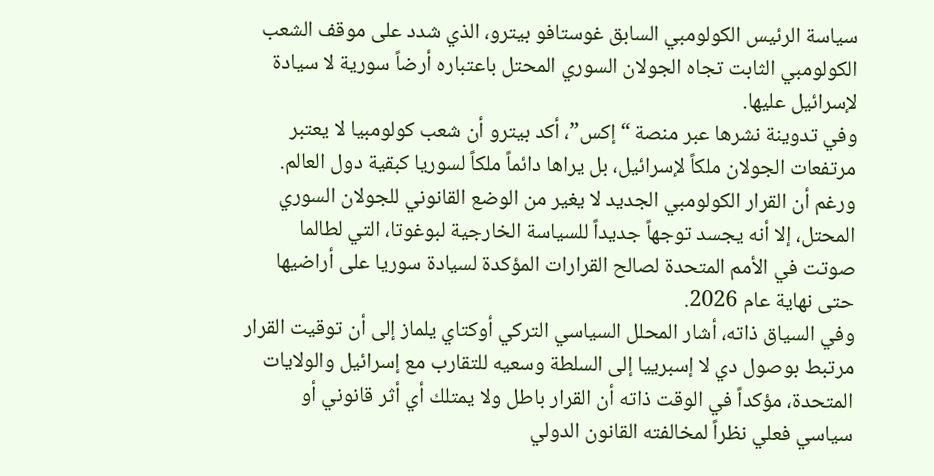سياسة الرئيس الكولومبي السابق غوستافو بيترو، الذي شدد على موقف الشعب الكولومبي الثابت تجاه الجولان السوري المحتل باعتباره أرضاً سورية لا سيادة لإسرائيل عليها.
وفي تدوينة نشرها عبر منصة “إكس”، أكد بيترو أن شعب كولومبيا لا يعتبر مرتفعات الجولان ملكاً لإسرائيل، بل يراها دائماً ملكاً لسوريا كبقية دول العالم. ورغم أن القرار الكولومبي الجديد لا يغير من الوضع القانوني للجولان السوري المحتل، إلا أنه يجسد توجهاً جديداً للسياسة الخارجية لبوغوتا، التي لطالما صوتت في الأمم المتحدة لصالح القرارات المؤكدة لسيادة سوريا على أراضيها حتى نهاية عام 2026.
وفي السياق ذاته، أشار المحلل السياسي التركي أوكتاي يلماز إلى أن توقيت القرار مرتبط بوصول دي لا إسبرييا إلى السلطة وسعيه للتقارب مع إسرائيل والولايات المتحدة، مؤكداً في الوقت ذاته أن القرار باطل ولا يمتلك أي أثر قانوني أو سياسي فعلي نظراً لمخالفته القانون الدولي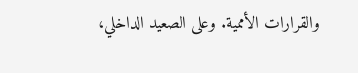والقرارات الأممية. وعلى الصعيد الداخلي،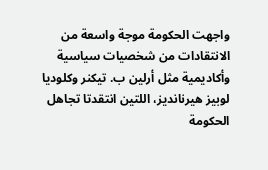واجهت الحكومة موجة واسعة من الانتقادات من شخصيات سياسية وأكاديمية مثل أرلين ب. تيكنر وكلوديا لوبيز هيرنانديز، اللتين انتقدتا تجاهل الحكومة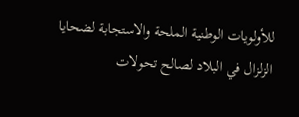للأولويات الوطنية الملحة والاستجابة لضحايا الزلزال في البلاد لصالح تحولات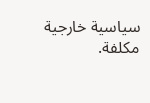سياسية خارجية مكلفة.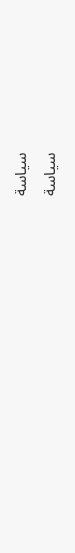سياسة
سياسة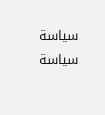سياسة
سياسة